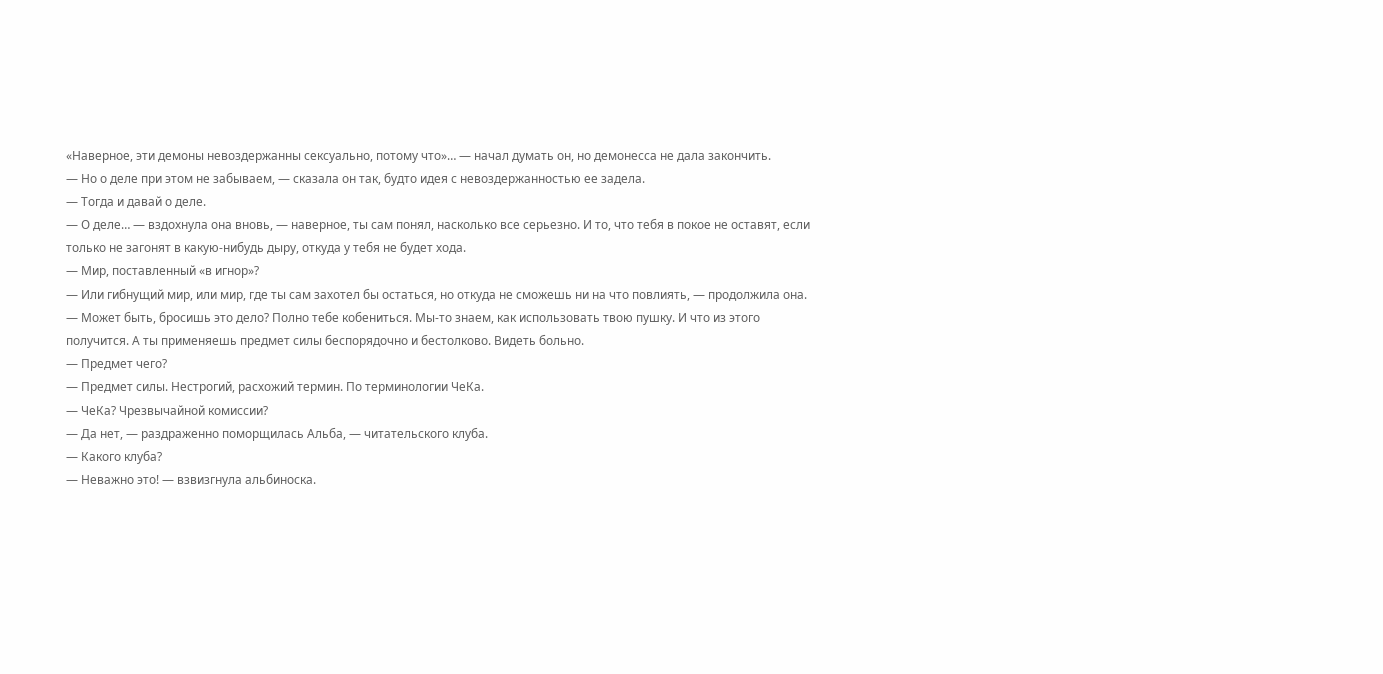«Наверное, эти демоны невоздержанны сексуально, потому что»… — начал думать он, но демонесса не дала закончить.
— Но о деле при этом не забываем, — сказала он так, будто идея с невоздержанностью ее задела.
— Тогда и давай о деле.
— О деле… — вздохнула она вновь, — наверное, ты сам понял, насколько все серьезно. И то, что тебя в покое не оставят, если только не загонят в какую-нибудь дыру, откуда у тебя не будет хода.
— Мир, поставленный «в игнор»?
— Или гибнущий мир, или мир, где ты сам захотел бы остаться, но откуда не сможешь ни на что повлиять, — продолжила она. — Может быть, бросишь это дело? Полно тебе кобениться. Мы-то знаем, как использовать твою пушку. И что из этого получится. А ты применяешь предмет силы беспорядочно и бестолково. Видеть больно.
— Предмет чего?
— Предмет силы. Нестрогий, расхожий термин. По терминологии ЧеКа.
— ЧеКа? Чрезвычайной комиссии?
— Да нет, — раздраженно поморщилась Альба, — читательского клуба.
— Какого клуба?
— Неважно это! — взвизгнула альбиноска.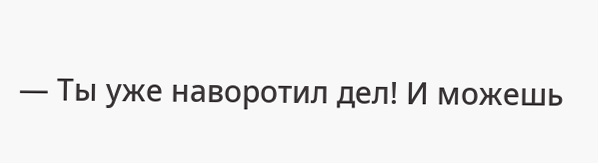— Ты уже наворотил дел! И можешь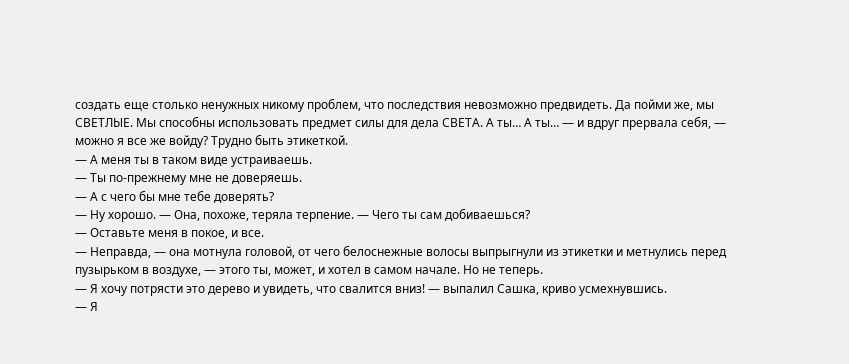создать еще столько ненужных никому проблем, что последствия невозможно предвидеть. Да пойми же, мы СВЕТЛЫЕ. Мы способны использовать предмет силы для дела СВЕТА. А ты… А ты… — и вдруг прервала себя, — можно я все же войду? Трудно быть этикеткой.
— А меня ты в таком виде устраиваешь.
— Ты по-прежнему мне не доверяешь.
— А с чего бы мне тебе доверять?
— Ну хорошо. — Она, похоже, теряла терпение. — Чего ты сам добиваешься?
— Оставьте меня в покое, и все.
— Неправда, — она мотнула головой, от чего белоснежные волосы выпрыгнули из этикетки и метнулись перед пузырьком в воздухе, — этого ты, может, и хотел в самом начале. Но не теперь.
— Я хочу потрясти это дерево и увидеть, что свалится вниз! — выпалил Сашка, криво усмехнувшись.
— Я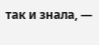так и знала, —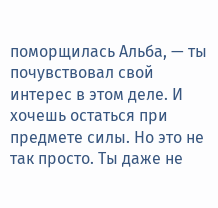поморщилась Альба, — ты почувствовал свой интерес в этом деле. И хочешь остаться при предмете силы. Но это не так просто. Ты даже не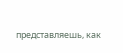представляешь, как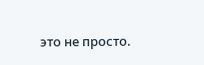это не просто.